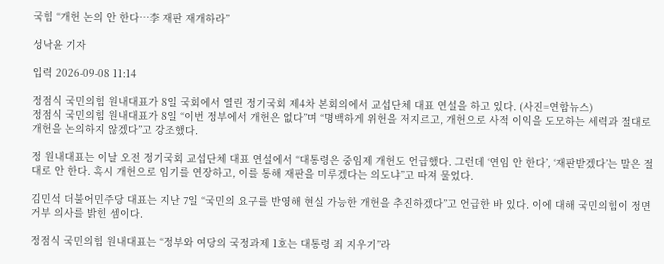국힘 “개헌 논의 안 한다…李 재판 재개하라”

성낙윤 기자

입력 2026-09-08 11:14

정점식 국민의힘 원내대표가 8일 국회에서 열린 정기국회 제4차 본회의에서 교섭단체 대표 연설을 하고 있다. (사진=연합뉴스)
정점식 국민의힘 원내대표가 8일 “이번 정부에서 개헌은 없다”며 “명백하게 위헌을 저지르고, 개헌으로 사적 이익을 도모하는 세력과 절대로 개헌을 논의하지 않겠다”고 강조했다.

정 원내대표는 이날 오전 정기국회 교섭단체 대표 연설에서 “대통령은 중임제 개헌도 언급했다. 그런데 ‘연임 안 한다’, ‘재판받겠다’는 말은 절대로 안 한다. 혹시 개헌으로 임기를 연장하고, 이를 통해 재판을 미루겠다는 의도냐”고 따져 물었다.

김민석 더불어민주당 대표는 지난 7일 “국민의 요구를 반영해 현실 가능한 개헌을 추진하겠다”고 언급한 바 있다. 이에 대해 국민의힘이 정면 거부 의사를 밝힌 셈이다.

정점식 국민의힘 원내대표는 “정부와 여당의 국정과제 1호는 대통령 죄 지우기”라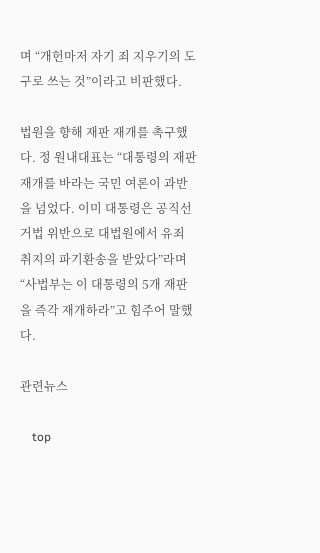며 “개헌마저 자기 죄 지우기의 도구로 쓰는 것”이라고 비판했다.

법원을 향해 재판 재개를 촉구했다. 정 원내대표는 “대통령의 재판 재개를 바라는 국민 여론이 과반을 넘었다. 이미 대통령은 공직선거법 위반으로 대법원에서 유죄 취지의 파기환송을 받았다”라며 “사법부는 이 대통령의 5개 재판을 즉각 재개하라”고 힘주어 말했다.

관련뉴스

    top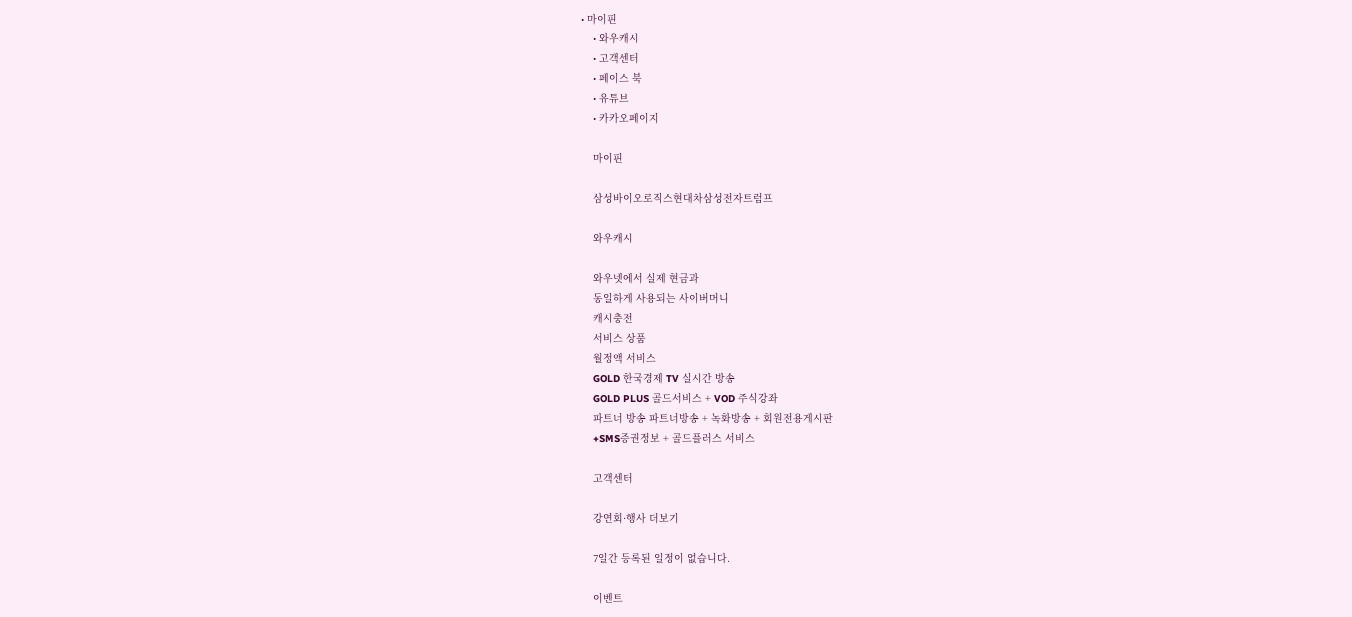• 마이핀
    • 와우캐시
    • 고객센터
    • 페이스 북
    • 유튜브
    • 카카오페이지

    마이핀

    삼성바이오로직스현대차삼성전자트럼프

    와우캐시

    와우넷에서 실제 현금과
    동일하게 사용되는 사이버머니
    캐시충전
    서비스 상품
    월정액 서비스
    GOLD 한국경제 TV 실시간 방송
    GOLD PLUS 골드서비스 + VOD 주식강좌
    파트너 방송 파트너방송 + 녹화방송 + 회원전용게시판
    +SMS증권정보 + 골드플러스 서비스

    고객센터

    강연회·행사 더보기

    7일간 등록된 일정이 없습니다.

    이벤트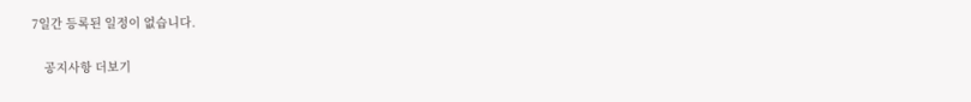7일간 등록된 일정이 없습니다.

    공지사항 더보기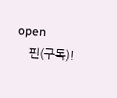open
    핀(구독)!